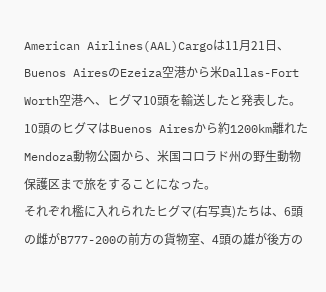American Airlines(AAL)Cargoは11月21日、Buenos AiresのEzeiza空港から米Dallas-Fort Worth空港へ、ヒグマ10頭を輸送したと発表した。
10頭のヒグマはBuenos Airesから約1200km離れたMendoza動物公園から、米国コロラド州の野生動物保護区まで旅をすることになった。
それぞれ檻に入れられたヒグマ(右写真)たちは、6頭の雌がB777-200の前方の貨物室、4頭の雄が後方の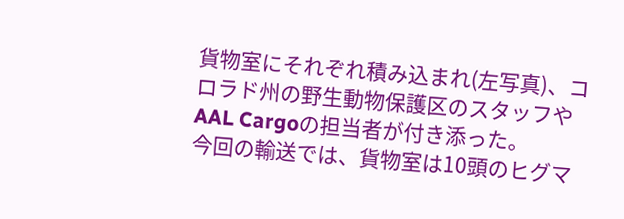貨物室にそれぞれ積み込まれ(左写真)、コロラド州の野生動物保護区のスタッフやAAL Cargoの担当者が付き添った。
今回の輸送では、貨物室は10頭のヒグマ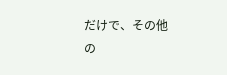だけで、その他の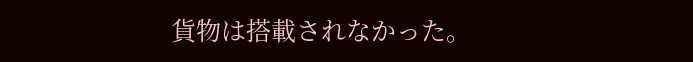貨物は搭載されなかった。